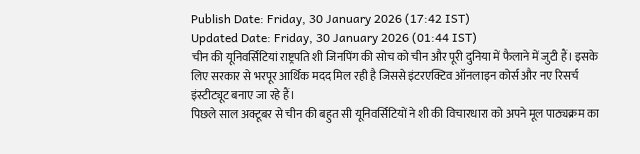Publish Date: Friday, 30 January 2026 (17:42 IST)
Updated Date: Friday, 30 January 2026 (01:44 IST)
चीन की यूनिवर्सिटियां राष्ट्रपति शी जिनपिंग की सोच को चीन और पूरी दुनिया में फैलाने में जुटी हैं। इसके लिए सरकार से भरपूर आर्थिक मदद मिल रही है जिससे इंटरएक्टिव ऑनलाइन कोर्स और नए रिसर्च इंस्टीट्यूट बनाए जा रहे हैं।
पिछले साल अक्टूबर से चीन की बहुत सी यूनिवर्सिटियों ने शी की विचारधारा को अपने मूल पाठ्यक्रम का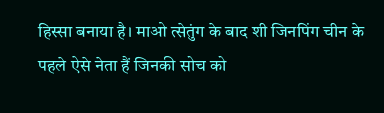हिस्सा बनाया है। माओ त्सेतुंग के बाद शी जिनपिंग चीन के पहले ऐसे नेता हैं जिनकी सोच को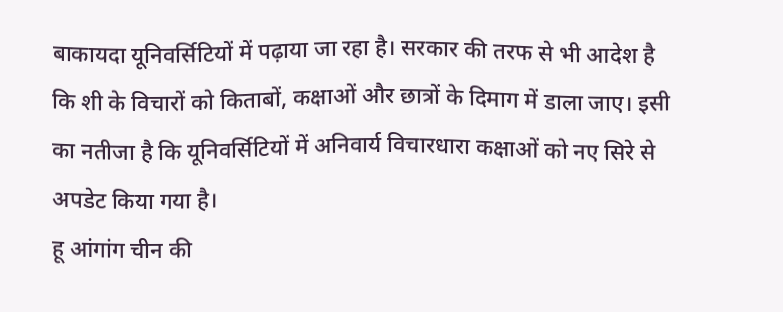बाकायदा यूनिवर्सिटियों में पढ़ाया जा रहा है। सरकार की तरफ से भी आदेश है कि शी के विचारों को किताबों, कक्षाओं और छात्रों के दिमाग में डाला जाए। इसी का नतीजा है कि यूनिवर्सिटियों में अनिवार्य विचारधारा कक्षाओं को नए सिरे से अपडेट किया गया है।
हू आंगांग चीन की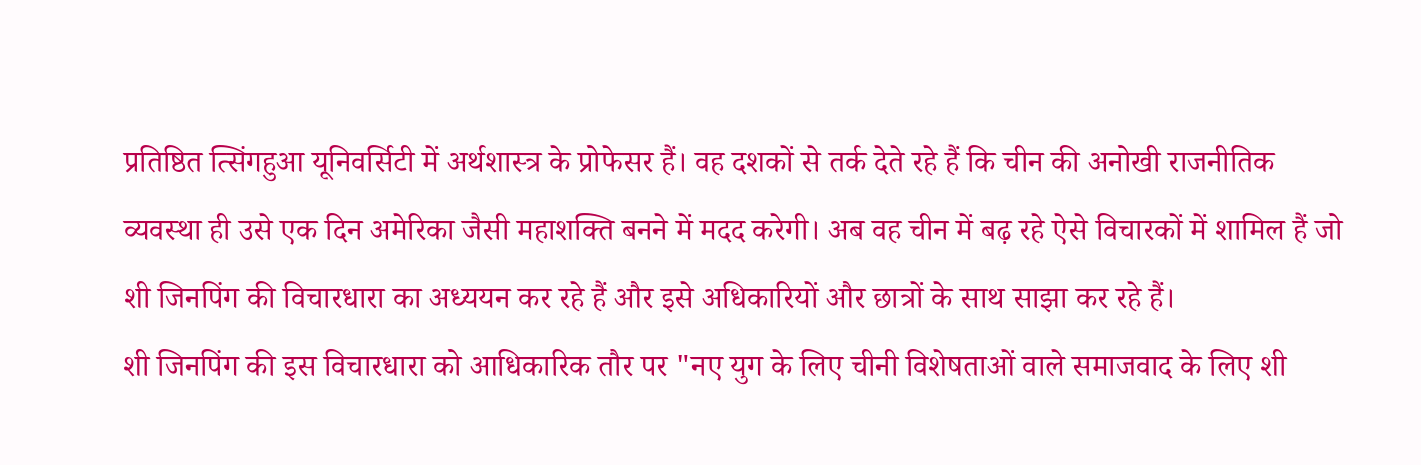प्रतिष्ठित त्सिंगहुआ यूनिवर्सिटी में अर्थशास्त्र के प्रोफेसर हैं। वह दशकों से तर्क देते रहे हैं कि चीन की अनोखी राजनीतिक व्यवस्था ही उसे एक दिन अमेरिका जैसी महाशक्ति बनने में मदद करेगी। अब वह चीन में बढ़ रहे ऐसे विचारकों में शामिल हैं जो शी जिनपिंग की विचारधारा का अध्ययन कर रहे हैं और इसे अधिकारियों और छात्रों के साथ साझा कर रहे हैं।
शी जिनपिंग की इस विचारधारा को आधिकारिक तौर पर "नए युग के लिए चीनी विशेषताओं वाले समाजवाद के लिए शी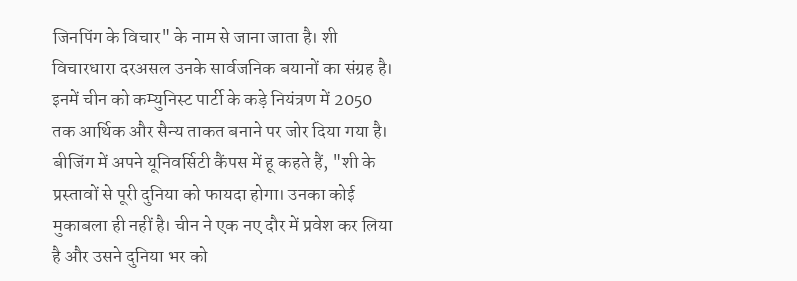जिनपिंग के विचार" के नाम से जाना जाता है। शी विचारधारा दरअसल उनके सार्वजनिक बयानों का संग्रह है। इनमें चीन को कम्युनिस्ट पार्टी के कड़े नियंत्रण में 2050 तक आर्थिक और सैन्य ताकत बनाने पर जोर दिया गया है।
बीजिंग में अपने यूनिवर्सिटी कैंपस में हू कहते हैं, "शी के प्रस्तावों से पूरी दुनिया को फायदा होगा। उनका कोई मुकाबला ही नहीं है। चीन ने एक नए दौर में प्रवेश कर लिया है और उसने दुनिया भर को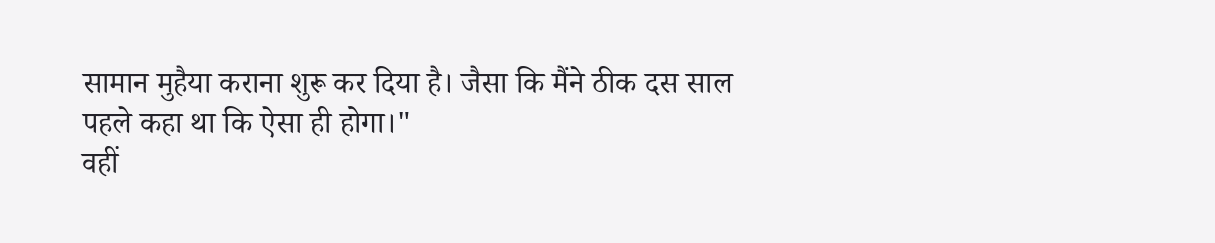सामान मुहैया कराना शुरू कर दिया है। जैसा कि मैंने ठीक दस साल पहले कहा था कि ऐसा ही होगा।"
वहीं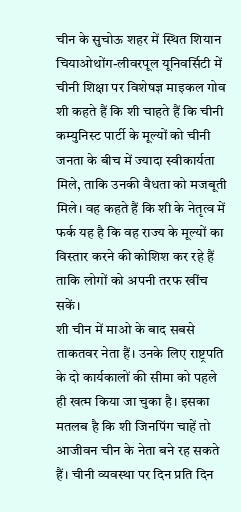चीन के सुचोऊ शहर में स्थित शियान चियाओथोंग-लीवरपूल यूनिवर्सिटी में चीनी शिक्षा पर विशेषज्ञ माइकल गोव शी कहते हैं कि शी चाहते हैं कि चीनी कम्युनिस्ट पार्टी के मूल्यों को चीनी जनता के बीच में ज्यादा स्वीकार्यता मिले, ताकि उनकी वैधता को मजबूती मिले। वह कहते हैं कि शी के नेतृत्व में फर्क यह है कि वह राज्य के मूल्यों का विस्तार करने की कोशिश कर रहे हैं ताकि लोगों को अपनी तरफ खींच सकें।
शी चीन में माओ के बाद सबसे ताकतवर नेता हैं। उनके लिए राष्ट्रपति के दो कार्यकालों की सीमा को पहले ही खत्म किया जा चुका है। इसका मतलब है कि शी जिनपिंग चाहें तो आजीवन चीन के नेता बने रह सकते हैं। चीनी व्यवस्था पर दिन प्रति दिन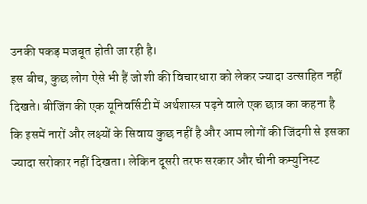उनकी पकड़ मजबूत होती जा रही है।
इस बीच, कुछ लोग ऐसे भी हैं जो शी की विचारधारा को लेकर ज्यादा उत्साहित नहीं दिखते। बीजिंग की एक यूनिवर्सिटी में अर्थशास्त्र पढ़ने वाले एक छात्र का कहना है कि इसमें नारों और लक्ष्यों के सिवाय कुछ नहीं है और आम लोगों की जिंदगी से इसका ज्यादा सरोकार नहीं दिखता। लेकिन दूसरी तरफ सरकार और चीनी कम्युनिस्ट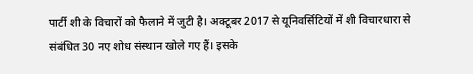पार्टी शी के विचारों को फैलाने में जुटी है। अक्टूबर 2017 से यूनिवर्सिटियों में शी विचारधारा से संबंधित 30 नए शोध संस्थान खोले गए हैं। इसके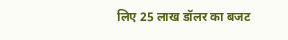लिए 25 लाख डॉलर का बजट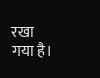रखा गया है।